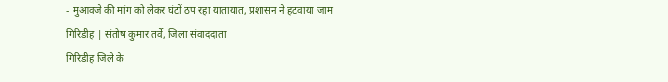- मुआवजे की मांग को लेकर घंटों ठप रहा यातायात, प्रशासन ने हटवाया जाम
गिरिडीह | संतोष कुमार तर्वे, जिला संवाददाता
गिरिडीह जिले के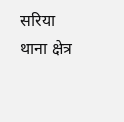सरिया थाना क्षेत्र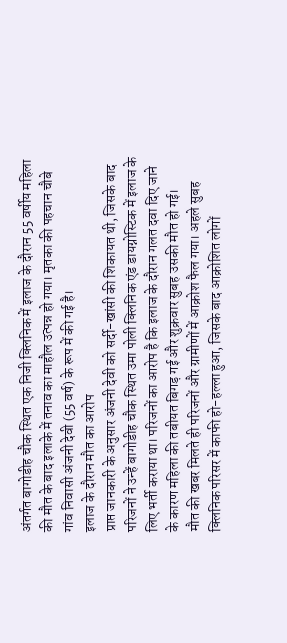अंतर्गत बागोडीह चौक स्थित एक निजी क्लिनिक में इलाज के दौरान 55 वर्षीय महिला की मौत के बाद इलाके में तनाव का माहौल उत्पन्न हो गया। मृतका की पहचान चौबे गांव निवासी अंजनी देवी (55 वर्ष) के रूप में की गई है।
इलाज के दौरान मौत का आरोप
प्राप्त जानकारी के अनुसार अंजनी देवी को सर्दी-खांसी की शिकायत थी, जिसके बाद परिजनों ने उन्हें बागोडीह चौक स्थित उमा पोली क्लिनिक एंड डायग्नोस्टिक में इलाज के लिए भर्ती कराया था। परिजनों का आरोप है कि इलाज के दौरान गलत दवा दिए जाने के कारण महिला की तबीयत बिगड़ गई और शुक्रवार सुबह उसकी मौत हो गई।
मौत की खबर मिलते ही परिजनों और ग्रामीणों में आक्रोश फैल गया। अहले सुबह क्लिनिक परिसर में काफी हो-हल्ला हुआ, जिसके बाद आक्रोशित लोगों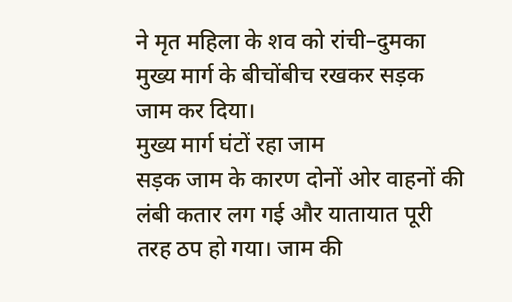ने मृत महिला के शव को रांची–दुमका मुख्य मार्ग के बीचोंबीच रखकर सड़क जाम कर दिया।
मुख्य मार्ग घंटों रहा जाम
सड़क जाम के कारण दोनों ओर वाहनों की लंबी कतार लग गई और यातायात पूरी तरह ठप हो गया। जाम की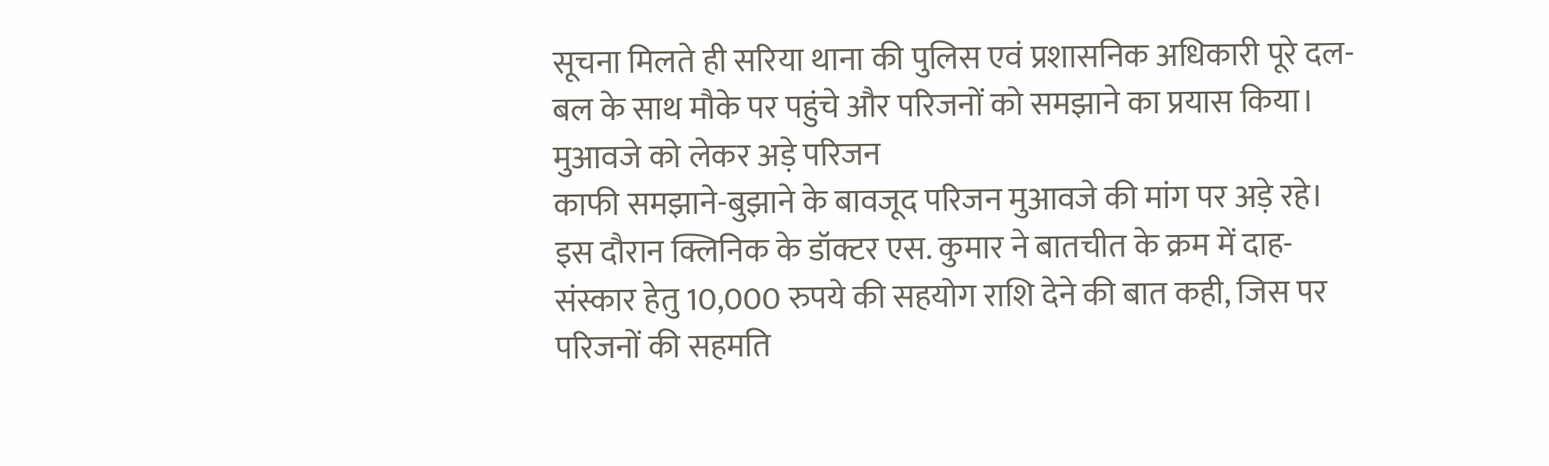सूचना मिलते ही सरिया थाना की पुलिस एवं प्रशासनिक अधिकारी पूरे दल-बल के साथ मौके पर पहुंचे और परिजनों को समझाने का प्रयास किया।
मुआवजे को लेकर अड़े परिजन
काफी समझाने-बुझाने के बावजूद परिजन मुआवजे की मांग पर अड़े रहे। इस दौरान क्लिनिक के डॉक्टर एस. कुमार ने बातचीत के क्रम में दाह-संस्कार हेतु 10,000 रुपये की सहयोग राशि देने की बात कही, जिस पर परिजनों की सहमति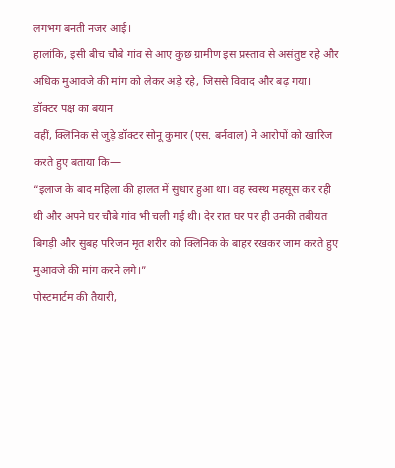लगभग बनती नजर आई।
हालांकि, इसी बीच चौबे गांव से आए कुछ ग्रामीण इस प्रस्ताव से असंतुष्ट रहे और अधिक मुआवजे की मांग को लेकर अड़े रहे, जिससे विवाद और बढ़ गया।
डॉक्टर पक्ष का बयान
वहीं, क्लिनिक से जुड़े डॉक्टर सोनू कुमार (एस. बर्नवाल) ने आरोपों को खारिज करते हुए बताया कि—
“इलाज के बाद महिला की हालत में सुधार हुआ था। वह स्वस्थ महसूस कर रही थी और अपने घर चौबे गांव भी चली गई थी। देर रात घर पर ही उनकी तबीयत बिगड़ी और सुबह परिजन मृत शरीर को क्लिनिक के बाहर रखकर जाम करते हुए मुआवजे की मांग करने लगे।”
पोस्टमार्टम की तैयारी,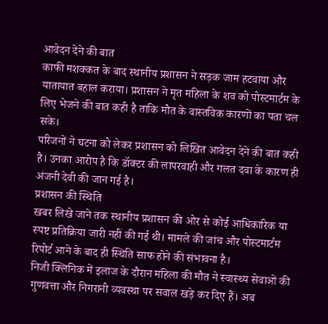आवेदन देने की बात
काफी मशक्कत के बाद स्थानीय प्रशासन ने सड़क जाम हटवाया और यातायात बहाल कराया। प्रशासन ने मृत महिला के शव को पोस्टमार्टम के लिए भेजने की बात कही है ताकि मौत के वास्तविक कारणों का पता चल सके।
परिजनों ने घटना को लेकर प्रशासन को लिखित आवेदन देने की बात कही है। उनका आरोप है कि डॉक्टर की लापरवाही और गलत दवा के कारण ही अंजनी देवी की जान गई है।
प्रशासन की स्थिति
खबर लिखे जाने तक स्थानीय प्रशासन की ओर से कोई आधिकारिक या स्पष्ट प्रतिक्रिया जारी नहीं की गई थी। मामले की जांच और पोस्टमार्टम रिपोर्ट आने के बाद ही स्थिति साफ होने की संभावना है।
निजी क्लिनिक में इलाज के दौरान महिला की मौत ने स्वास्थ्य सेवाओं की गुणवत्ता और निगरानी व्यवस्था पर सवाल खड़े कर दिए हैं। अब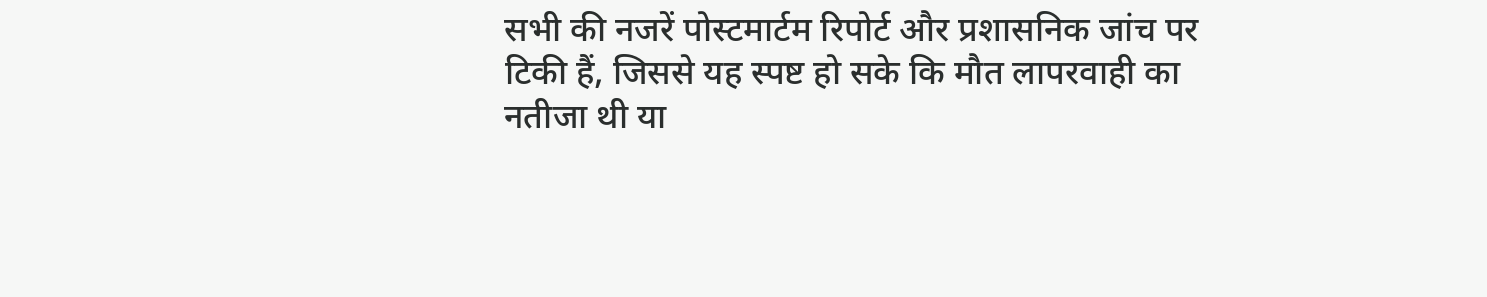सभी की नजरें पोस्टमार्टम रिपोर्ट और प्रशासनिक जांच पर टिकी हैं, जिससे यह स्पष्ट हो सके कि मौत लापरवाही का नतीजा थी या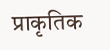प्राकृतिक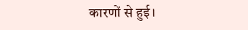कारणों से हुई।